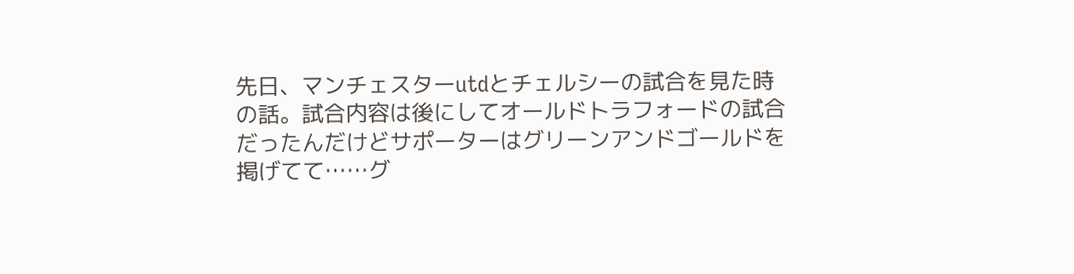先日、マンチェスターutdとチェルシーの試合を見た時の話。試合内容は後にしてオールドトラフォードの試合だったんだけどサポーターはグリーンアンドゴールドを掲げてて……グ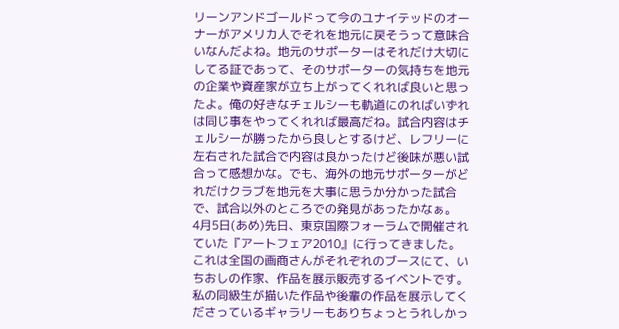リーンアンドゴールドって今のユナイテッドのオーナーがアメリカ人でそれを地元に戻そうって意味合いなんだよね。地元のサポーターはそれだけ大切にしてる証であって、そのサポーターの気持ちを地元の企業や資産家が立ち上がってくれれば良いと思ったよ。俺の好きなチェルシーも軌道にのればいずれは同じ事をやってくれれば最高だね。試合内容はチェルシーが勝ったから良しとするけど、レフリーに左右された試合で内容は良かったけど後味が悪い試合って感想かな。でも、海外の地元サポーターがどれだけクラブを地元を大事に思うか分かった試合で、試合以外のところでの発見があったかなぁ。
4月5日(あめ)先日、東京国際フォーラムで開催されていた『アートフェア2010』に行ってきました。これは全国の画商さんがそれぞれのブースにて、いちおしの作家、作品を展示販売するイベントです。私の同級生が描いた作品や後輩の作品を展示してくださっているギャラリーもありちょっとうれしかっ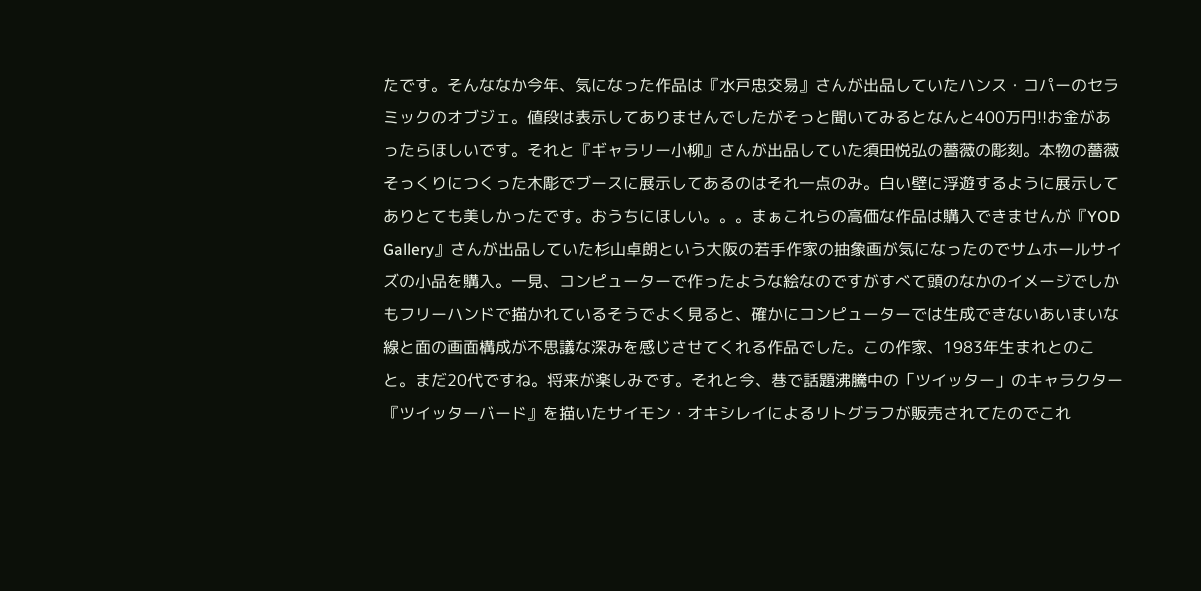たです。そんななか今年、気になった作品は『水戸忠交易』さんが出品していたハンス・コパーのセラミックのオブジェ。値段は表示してありませんでしたがそっと聞いてみるとなんと400万円!!お金があったらほしいです。それと『ギャラリー小柳』さんが出品していた須田悦弘の薔薇の彫刻。本物の薔薇そっくりにつくった木彫でブースに展示してあるのはそれ一点のみ。白い壁に浮遊するように展示してありとても美しかったです。おうちにほしい。。。まぁこれらの高価な作品は購入できませんが『YOD Gallery』さんが出品していた杉山卓朗という大阪の若手作家の抽象画が気になったのでサムホールサイズの小品を購入。一見、コンピューターで作ったような絵なのですがすべて頭のなかのイメージでしかもフリーハンドで描かれているそうでよく見ると、確かにコンピューターでは生成できないあいまいな線と面の画面構成が不思議な深みを感じさせてくれる作品でした。この作家、1983年生まれとのこと。まだ20代ですね。将来が楽しみです。それと今、巷で話題沸騰中の「ツイッター」のキャラクター『ツイッターバード』を描いたサイモン・オキシレイによるリトグラフが販売されてたのでこれ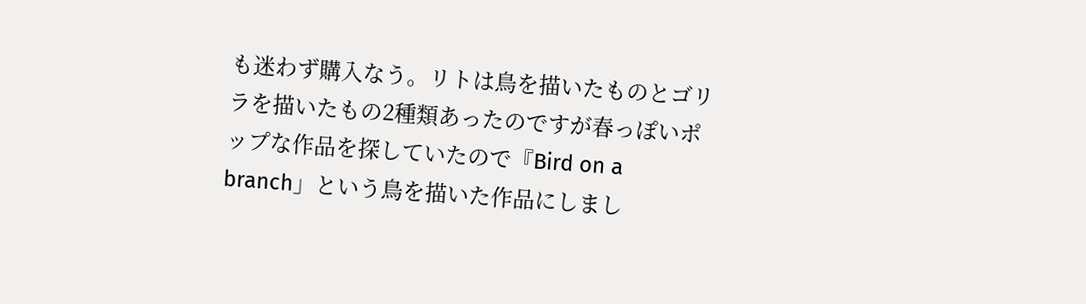も迷わず購入なう。リトは鳥を描いたものとゴリラを描いたもの2種類あったのですが春っぽいポップな作品を探していたので『Bird on a branch」という鳥を描いた作品にしまし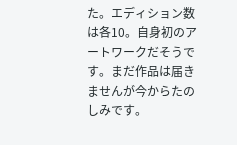た。エディション数は各10。自身初のアートワークだそうです。まだ作品は届きませんが今からたのしみです。